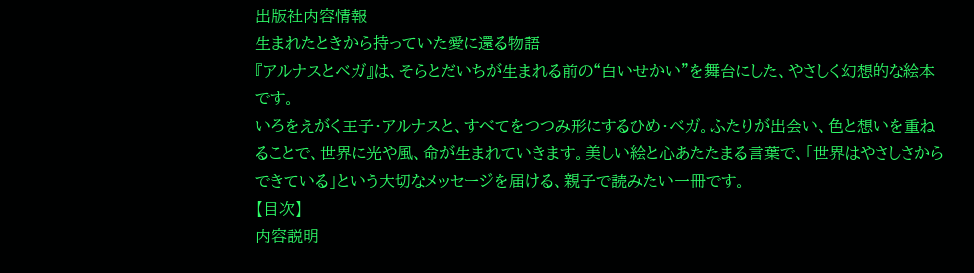出版社内容情報
生まれたときから持っていた愛に還る物語
『アルナスとベガ』は、そらとだいちが生まれる前の“白いせかい”を舞台にした、やさしく幻想的な絵本です。
いろをえがく王子・アルナスと、すべてをつつみ形にするひめ・ベガ。ふたりが出会い、色と想いを重ねることで、世界に光や風、命が生まれていきます。美しい絵と心あたたまる言葉で、「世界はやさしさからできている」という大切なメッセージを届ける、親子で読みたい一冊です。
【目次】
内容説明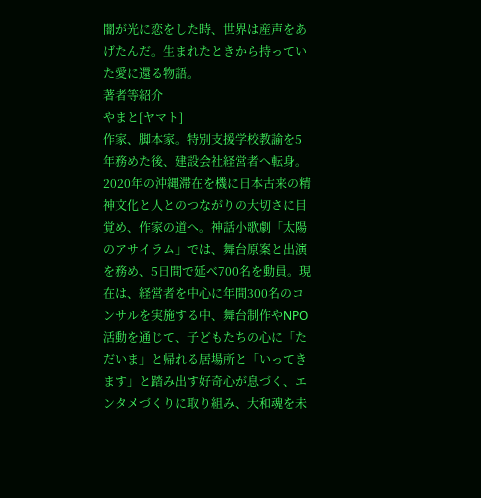闇が光に恋をした時、世界は産声をあげたんだ。生まれたときから持っていた愛に還る物語。
著者等紹介
やまと[ヤマト]
作家、脚本家。特別支援学校教諭を5年務めた後、建設会社経営者へ転身。2020年の沖縄滞在を機に日本古来の精神文化と人とのつながりの大切さに目覚め、作家の道へ。神話小歌劇「太陽のアサイラム」では、舞台原案と出演を務め、5日間で延べ700名を動員。現在は、経営者を中心に年間300名のコンサルを実施する中、舞台制作やNPO活動を通じて、子どもたちの心に「ただいま」と帰れる居場所と「いってきます」と踏み出す好奇心が息づく、エンタメづくりに取り組み、大和魂を未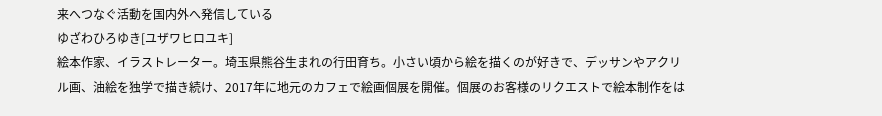来へつなぐ活動を国内外へ発信している
ゆざわひろゆき[ユザワヒロユキ]
絵本作家、イラストレーター。埼玉県熊谷生まれの行田育ち。小さい頃から絵を描くのが好きで、デッサンやアクリル画、油絵を独学で描き続け、2017年に地元のカフェで絵画個展を開催。個展のお客様のリクエストで絵本制作をは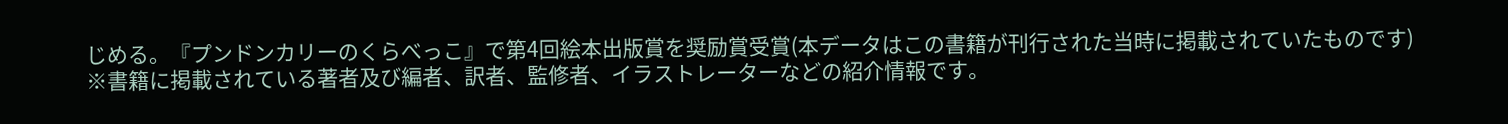じめる。『プンドンカリーのくらべっこ』で第4回絵本出版賞を奨励賞受賞(本データはこの書籍が刊行された当時に掲載されていたものです)
※書籍に掲載されている著者及び編者、訳者、監修者、イラストレーターなどの紹介情報です。